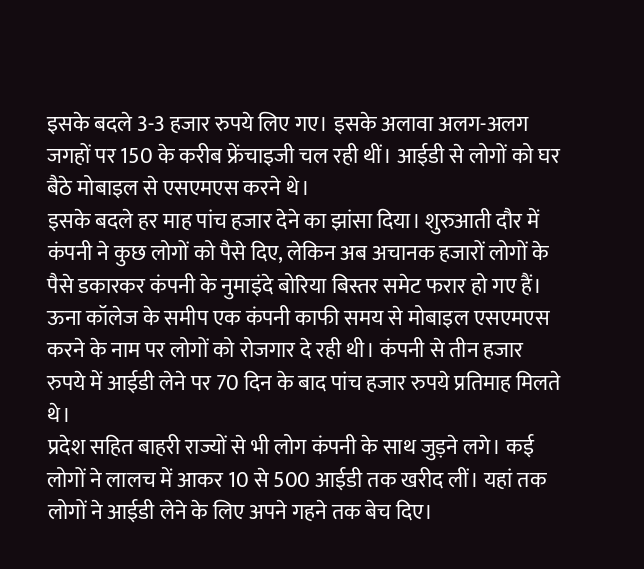इसके बदले 3-3 हजार रुपये लिए गए। इसके अलावा अलग-अलग जगहों पर 150 के करीब फ्रेंचाइजी चल रही थीं। आईडी से लोगों को घर बैठे मोबाइल से एसएमएस करने थे।
इसके बदले हर माह पांच हजार देने का झांसा दिया। शुरुआती दौर में कंपनी ने कुछ लोगों को पैसे दिए, लेकिन अब अचानक हजारों लोगों के पैसे डकारकर कंपनी के नुमाइंदे बोरिया बिस्तर समेट फरार हो गए हैं।
ऊना कॉलेज के समीप एक कंपनी काफी समय से मोबाइल एसएमएस करने के नाम पर लोगों को रोजगार दे रही थी। कंपनी से तीन हजार रुपये में आईडी लेने पर 70 दिन के बाद पांच हजार रुपये प्रतिमाह मिलते थे।
प्रदेश सहित बाहरी राज्यों से भी लोग कंपनी के साथ जुड़ने लगे। कई लोगों ने लालच में आकर 10 से 500 आईडी तक खरीद लीं। यहां तक लोगों ने आईडी लेने के लिए अपने गहने तक बेच दिए।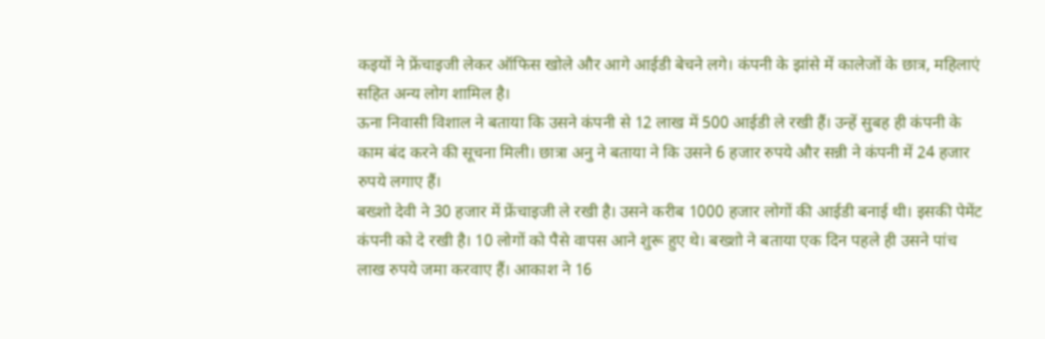कइयों ने फ्रेंचाइजी लेकर ऑफिस खोले और आगे आईडी बेचने लगे। कंपनी के झांसे में कालेजों के छात्र, महिलाएं सहित अन्य लोग शामिल है।
ऊना निवासी विशाल ने बताया कि उसने कंपनी से 12 लाख में 500 आईडी ले रखी हैं। उन्हें सुबह ही कंपनी के काम बंद करने की सूचना मिली। छात्रा अनु ने बताया ने कि उसने 6 हजार रुपये और सन्नी ने कंपनी में 24 हजार रुपये लगाए हैं।
बख्शो देवी ने 30 हजार में फ्रेंचाइजी ले रखी है। उसने करीब 1000 हजार लोगों की आईडी बनाई थी। इसकी पेमेंट कंपनी को दे रखी है। 10 लोगों को पैसे वापस आने शुरू हुए थे। बख्शो ने बताया एक दिन पहले ही उसने पांच लाख रुपये जमा करवाए हैं। आकाश ने 16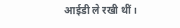आईडी ले रखी थीं।